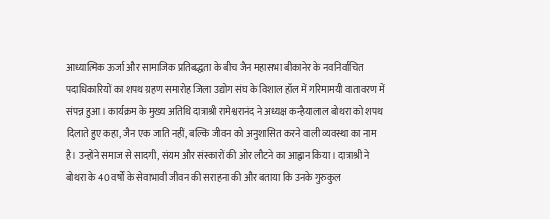आध्यात्मिक ऊर्जा और सामाजिक प्रतिबद्धता के बीच जैन महासभा बीकानेर के नवनिर्वाचित पदाधिकारियों का शपथ ग्रहण समारोह जिला उद्योग संघ के विशाल हॉल में गरिमामयी वातावरण में संपन्न हुआ। कार्यक्रम के मुख्य अतिथि दात्राश्री रामेश्वरानंद ने अध्यक्ष कन्हैयालाल बोथरा को शपथ दिलाते हुए कहा, जैन एक जाति नहीं, बल्कि जीवन को अनुशासित करने वाली व्यवस्था का नाम है। उन्होंने समाज से सादगी, संयम और संस्कारों की ओर लौटने का आह्वान किया। दात्राश्री ने बोथरा के 40 वर्षों के सेवाभावी जीवन की सराहना की और बताया कि उनके गुरुकुल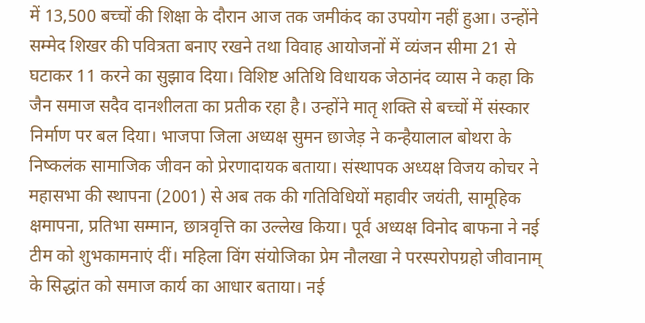में 13,500 बच्चों की शिक्षा के दौरान आज तक जमीकंद का उपयोग नहीं हुआ। उन्होंने सम्मेद शिखर की पवित्रता बनाए रखने तथा विवाह आयोजनों में व्यंजन सीमा 21 से घटाकर 11 करने का सुझाव दिया। विशिष्ट अतिथि विधायक जेठानंद व्यास ने कहा कि जैन समाज सदैव दानशीलता का प्रतीक रहा है। उन्होंने मातृ शक्ति से बच्चों में संस्कार निर्माण पर बल दिया। भाजपा जिला अध्यक्ष सुमन छाजेड़ ने कन्हैयालाल बोथरा के निष्कलंक सामाजिक जीवन को प्रेरणादायक बताया। संस्थापक अध्यक्ष विजय कोचर ने महासभा की स्थापना (2001) से अब तक की गतिविधियों महावीर जयंती, सामूहिक क्षमापना, प्रतिभा सम्मान, छात्रवृत्ति का उल्लेख किया। पूर्व अध्यक्ष विनोद बाफना ने नई टीम को शुभकामनाएं दीं। महिला विंग संयोजिका प्रेम नौलखा ने परस्परोपग्रहो जीवानाम् के सिद्धांत को समाज कार्य का आधार बताया। नई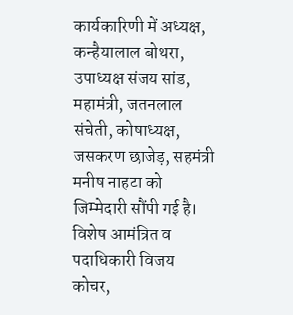कार्यकारिणी में अध्यक्ष, कन्हैयालाल बोथरा, उपाध्यक्ष संजय सांड, महामंत्री, जतनलाल संचेती, कोषाध्यक्ष, जसकरण छाजेड़, सहमंत्री मनीष नाहटा को जिम्मेदारी सौंपी गई है। विशेष आमंत्रित व पदाधिकारी विजय कोचर,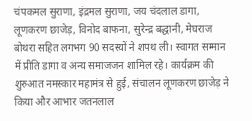चंपकमल सुराणा, इंद्रमल सुराणा, जय चंदलाल डागा, लूणकरण छाजेड़, विनोद बाफना, सुरेन्द्र बद्धानी, मेघराज बोथरा सहित लगभग 90 सदस्यों ने शपथ ली। स्वागत सम्मान में प्रीति डागा व अन्य समाजजन शामिल रहे। कार्यक्रम की शुरुआत नमस्कार महामंत्र से हुई, संचालन लूणकरण छाजेड़ ने किया और आभार जतनलाल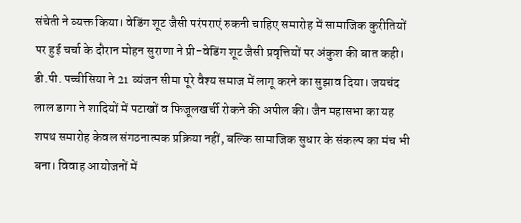संचेती ने व्यक्त किया। वेडिंग शूट जैसी परंपराएं रुकनी चाहिए समारोह में सामाजिक कुरीतियों पर हुई चर्चा के दौरान मोहन सुराणा ने प्री-वेडिंग शूट जैसी प्रवृत्तियों पर अंकुश की बात कही। डी.पी. पच्चीसिया ने 21 व्यंजन सीमा पूरे वैश्य समाज में लागू करने का सुझाव दिया। जयचंद लाल डागा ने शादियों में पटाखों व फिजूलखर्ची रोकने की अपील की। जैन महासभा का यह शपथ समारोह केवल संगठनात्मक प्रक्रिया नहीं, बल्कि सामाजिक सुधार के संकल्प का मंच भी बना। विवाह आयोजनों में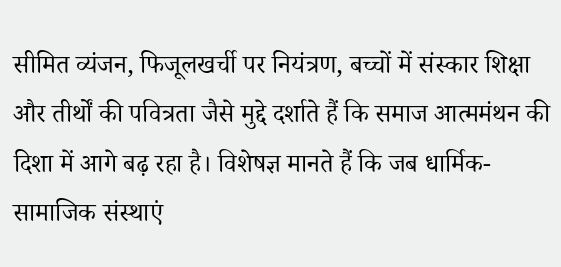सीमित व्यंजन, फिजूलखर्ची पर नियंत्रण, बच्चों में संस्कार शिक्षा और तीर्थों की पवित्रता जैसे मुद्दे दर्शाते हैं कि समाज आत्ममंथन की दिशा में आगे बढ़ रहा है। विशेषज्ञ मानते हैं कि जब धार्मिक-सामाजिक संस्थाएं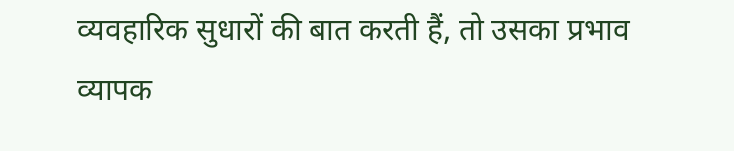व्यवहारिक सुधारों की बात करती हैं, तो उसका प्रभाव व्यापक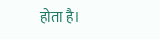होता है।